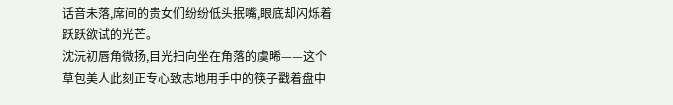话音未落,席间的贵女们纷纷低头抿嘴,眼底却闪烁着跃跃欲试的光芒。
沈沅初唇角微扬,目光扫向坐在角落的虞晞——这个草包美人此刻正专心致志地用手中的筷子戳着盘中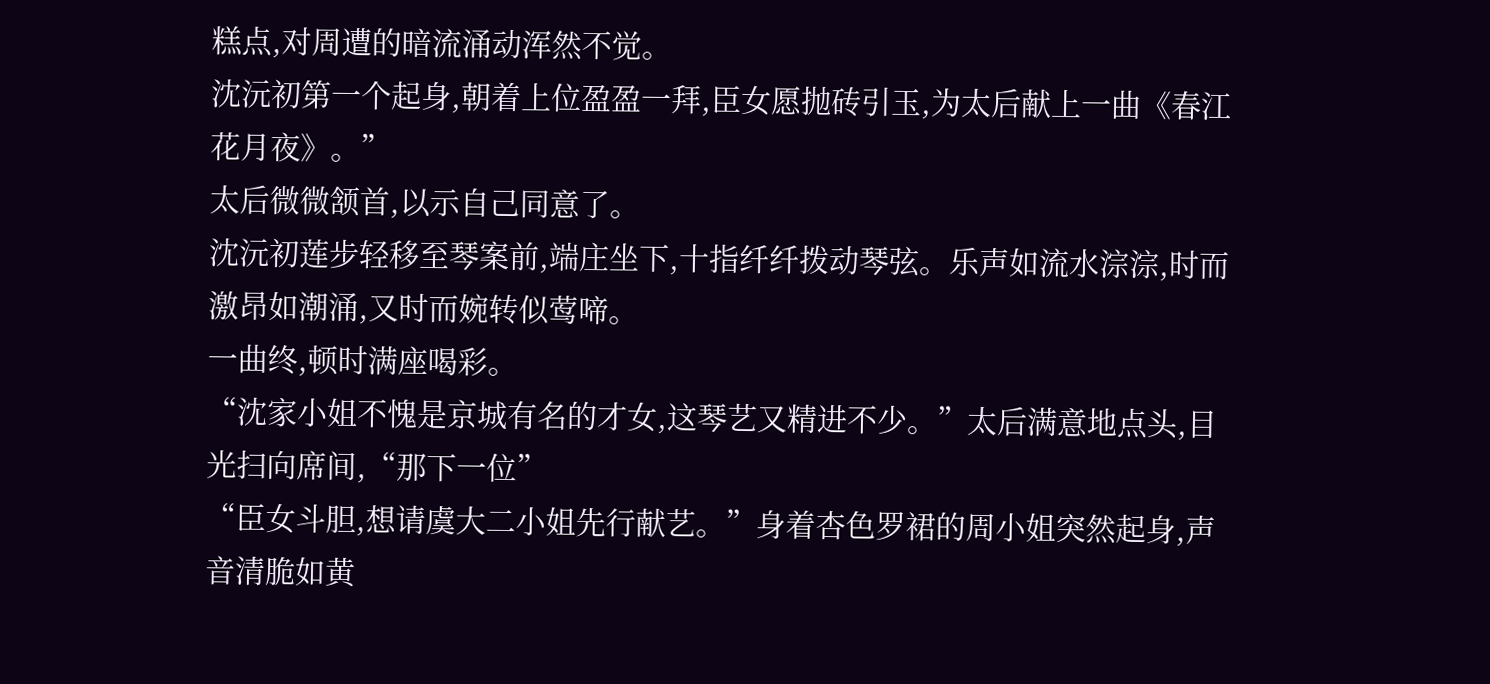糕点,对周遭的暗流涌动浑然不觉。
沈沅初第一个起身,朝着上位盈盈一拜,臣女愿抛砖引玉,为太后献上一曲《春江花月夜》。”
太后微微颔首,以示自己同意了。
沈沅初莲步轻移至琴案前,端庄坐下,十指纤纤拨动琴弦。乐声如流水淙淙,时而激昂如潮涌,又时而婉转似莺啼。
一曲终,顿时满座喝彩。
“沈家小姐不愧是京城有名的才女,这琴艺又精进不少。”太后满意地点头,目光扫向席间,“那下一位”
“臣女斗胆,想请虞大二小姐先行献艺。”身着杏色罗裙的周小姐突然起身,声音清脆如黄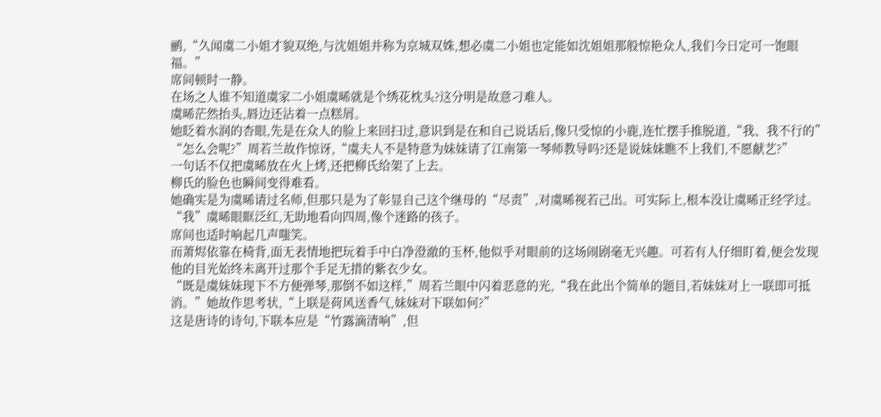鹂,“久闻虞二小姐才貌双绝,与沈姐姐并称为京城双姝,想必虞二小姐也定能如沈姐姐那般惊艳众人,我们今日定可一饱眼福。”
席间顿时一静。
在场之人谁不知道虞家二小姐虞晞就是个绣花枕头?这分明是故意刁难人。
虞晞茫然抬头,唇边还沾着一点糕屑。
她眨着水润的杏眼,先是在众人的脸上来回扫过,意识到是在和自己说话后,像只受惊的小鹿,连忙摆手推脱道,“我、我不行的”
“怎么会呢?”周若兰故作惊讶,“虞夫人不是特意为妹妹请了江南第一琴师教导吗?还是说妹妹瞧不上我们,不愿献艺?”
一句话不仅把虞晞放在火上烤,还把柳氏给架了上去。
柳氏的脸色也瞬间变得难看。
她确实是为虞晞请过名师,但那只是为了彰显自己这个继母的“尽责”,对虞晞视若己出。可实际上,根本没让虞晞正经学过。
“我”虞晞眼眶泛红,无助地看向四周,像个迷路的孩子。
席间也适时响起几声嗤笑。
而萧烬依靠在椅背,面无表情地把玩着手中白净澄澈的玉杯,他似乎对眼前的这场闹剧毫无兴趣。可若有人仔细盯着,便会发现他的目光始终未离开过那个手足无措的紫衣少女。
“既是虞妹妹现下不方便弹琴,那倒不如这样,”周若兰眼中闪着恶意的光,“我在此出个简单的题目,若妹妹对上一联即可抵消。”她故作思考状,“上联是荷风送香气,妹妹对下联如何?”
这是唐诗的诗句,下联本应是“竹露滴清响”,但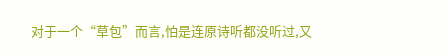对于一个“草包”而言,怕是连原诗听都没听过,又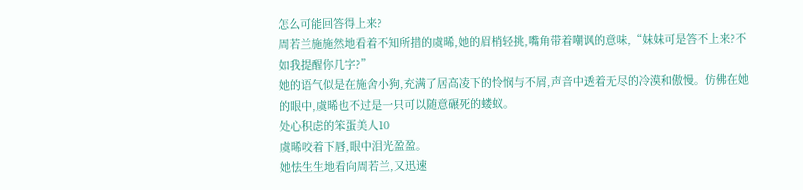怎么可能回答得上来?
周若兰施施然地看着不知所措的虞晞,她的眉梢轻挑,嘴角带着嘲讽的意味,“妹妹可是答不上来?不如我提醒你几字?”
她的语气似是在施舍小狗,充满了居高凌下的怜悯与不屑,声音中透着无尽的冷漠和傲慢。仿佛在她的眼中,虞晞也不过是一只可以随意碾死的蝼蚁。
处心积虑的笨蛋美人10
虞晞咬着下唇,眼中泪光盈盈。
她怯生生地看向周若兰,又迅速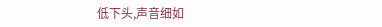低下头,声音细如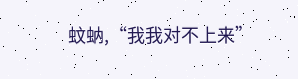蚊蚋,“我我对不上来”